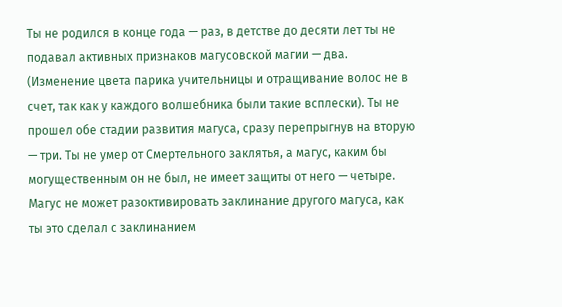Ты не родился в конце года — раз, в детстве до десяти лет ты не подавал активных признаков магусовской магии — два. (Изменение цвета парика учительницы и отращивание волос не в счет, так как у каждого волшебника были такие всплески). Ты не прошел обе стадии развития магуса, сразу перепрыгнув на вторую — три. Ты не умер от Смертельного заклятья, а магус, каким бы могущественным он не был, не имеет защиты от него — четыре. Магус не может разоктивировать заклинание другого магуса, как ты это сделал с заклинанием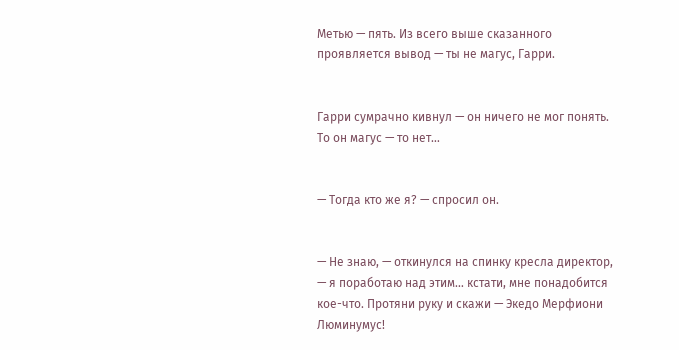Метью — пять. Из всего выше сказанного проявляется вывод — ты не магус, Гарри.


Гарри сумрачно кивнул — он ничего не мог понять. То он магус — то нет…


— Тогда кто же я? — спросил он.


— Не знаю, — откинулся на спинку кресла директор, — я поработаю над этим… кстати, мне понадобится кое-что. Протяни руку и скажи — Экедо Мерфиони Люминумус!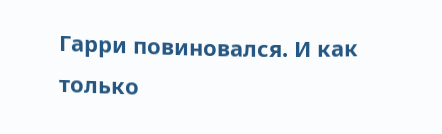Гарри повиновался. И как только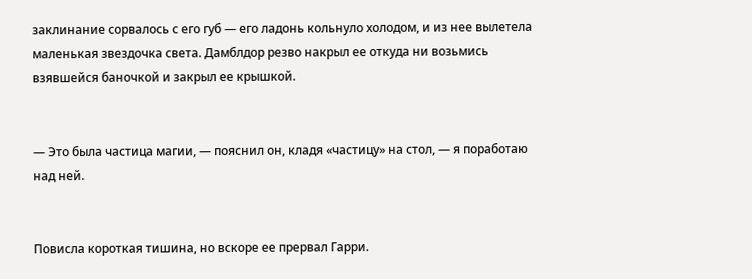заклинание сорвалось с его губ — его ладонь кольнуло холодом, и из нее вылетела маленькая звездочка света. Дамблдор резво накрыл ее откуда ни возьмись взявшейся баночкой и закрыл ее крышкой.


— Это была частица магии, — пояснил он, кладя «частицу» на стол, — я поработаю над ней.


Повисла короткая тишина, но вскоре ее прервал Гарри.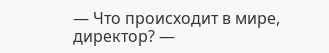— Что происходит в мире, директор? —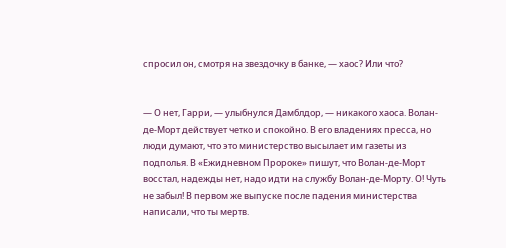спросил он, смотря на звездочку в банке, — хаос? Или что?


— О нет, Гарри, — улыбнулся Дамблдор, — никакого хаоса. Волан-де-Морт действует четко и спокойно. В его владениях пресса, но люди думают, что это министерство высылает им газеты из подполья. В «Ежидневном Пророке» пишут, что Волан-де-Морт восстал, надежды нет, надо идти на службу Волан-де-Морту. О! Чуть не забыл! В первом же выпуске после падения министерства написали, что ты мертв.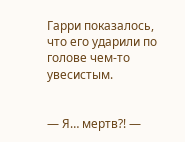Гарри показалось, что его ударили по голове чем-то увесистым.


— Я… мертв?! —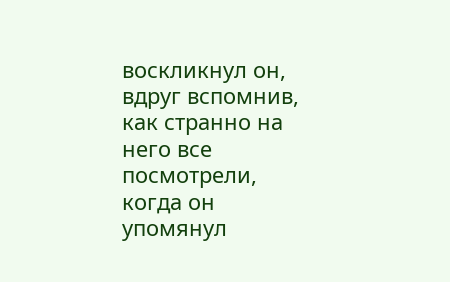воскликнул он, вдруг вспомнив, как странно на него все посмотрели, когда он упомянул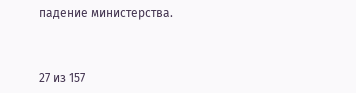падение министерства.



27 из 157